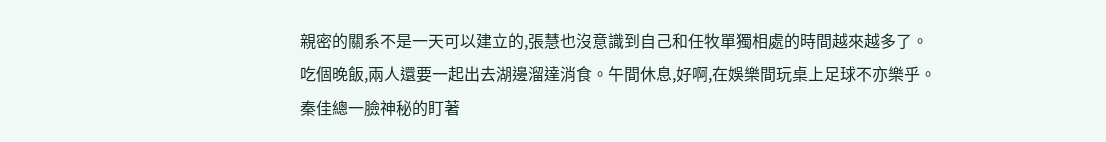親密的關系不是一天可以建立的,張慧也沒意識到自己和任牧單獨相處的時間越來越多了。
吃個晚飯,兩人還要一起出去湖邊溜達消食。午間休息,好啊,在娛樂間玩桌上足球不亦樂乎。
秦佳總一臉神秘的盯著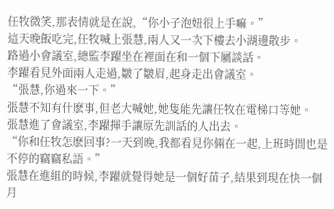任牧微笑,那表情就是在說,“你小子泡妞很上手嘛。”
這天晚飯吃完,任牧喊上張慧,兩人又一次下樓去小湖邊散步。
路過小會議室,總監李躍坐在裡面在和一個下屬談話。
李躍看見外面兩人走過,皺了皺眉,起身走出會議室。
“張慧,你過來一下。”
張慧不知有什麽事,但老大喊她,她隻能先讓任牧在電梯口等她。
張慧進了會議室,李躍揮手讓原先訓話的人出去。
“你和任牧怎麽回事?一天到晚,我都看見你倆在一起,上班時間也是不停的竊竊私語。”
張慧在進組的時候,李躍就覺得她是一個好苗子,結果到現在快一個月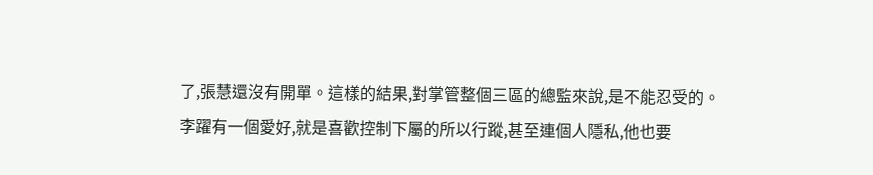了,張慧還沒有開單。這樣的結果,對掌管整個三區的總監來說,是不能忍受的。
李躍有一個愛好,就是喜歡控制下屬的所以行蹤,甚至連個人隱私,他也要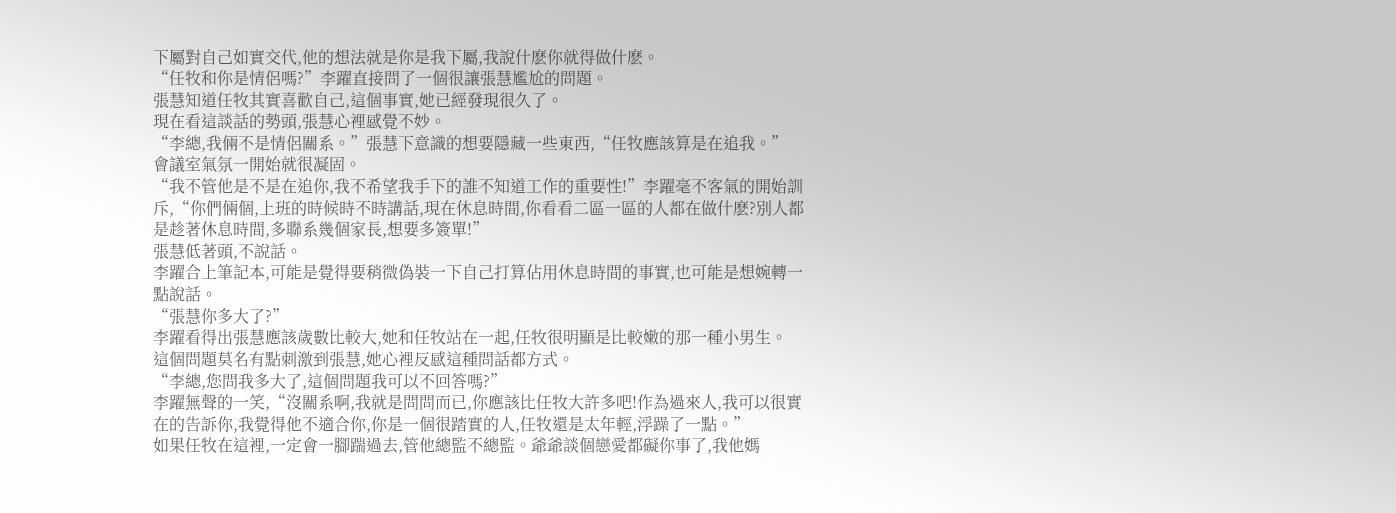下屬對自己如實交代,他的想法就是你是我下屬,我說什麽你就得做什麽。
“任牧和你是情侶嗎?”李躍直接問了一個很讓張慧尷尬的問題。
張慧知道任牧其實喜歡自己,這個事實,她已經發現很久了。
現在看這談話的勢頭,張慧心裡感覺不妙。
“李總,我倆不是情侶關系。”張慧下意識的想要隱藏一些東西,“任牧應該算是在追我。”
會議室氣氛一開始就很凝固。
“我不管他是不是在追你,我不希望我手下的誰不知道工作的重要性!”李躍毫不客氣的開始訓斥,“你們倆個,上班的時候時不時講話,現在休息時間,你看看二區一區的人都在做什麽?別人都是趁著休息時間,多聯系幾個家長,想要多簽單!”
張慧低著頭,不說話。
李躍合上筆記本,可能是覺得要稍微偽裝一下自己打算佔用休息時間的事實,也可能是想婉轉一點說話。
“張慧你多大了?”
李躍看得出張慧應該歲數比較大,她和任牧站在一起,任牧很明顯是比較嫩的那一種小男生。
這個問題莫名有點刺激到張慧,她心裡反感這種問話都方式。
“李總,您問我多大了,這個問題我可以不回答嗎?”
李躍無聲的一笑,“沒關系啊,我就是問問而已,你應該比任牧大許多吧!作為過來人,我可以很實在的告訴你,我覺得他不適合你,你是一個很踏實的人,任牧還是太年輕,浮躁了一點。”
如果任牧在這裡,一定會一腳踹過去,管他總監不總監。爺爺談個戀愛都礙你事了,我他媽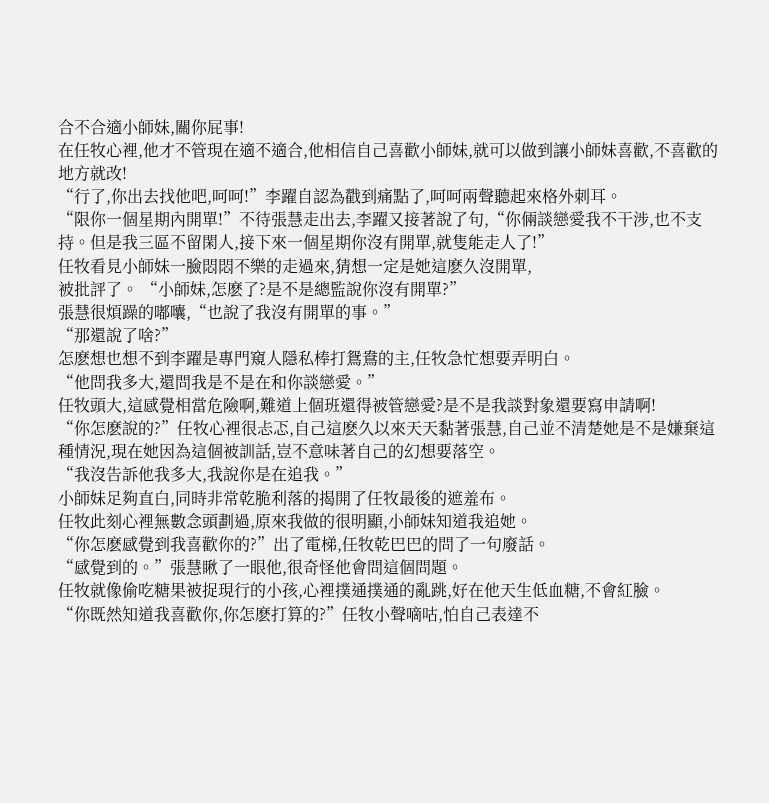合不合適小師妹,關你屁事!
在任牧心裡,他才不管現在適不適合,他相信自己喜歡小師妹,就可以做到讓小師妹喜歡,不喜歡的地方就改!
“行了,你出去找他吧,呵呵!”李躍自認為戳到痛點了,呵呵兩聲聽起來格外刺耳。
“限你一個星期內開單!”不待張慧走出去,李躍又接著說了句,“你倆談戀愛我不干涉,也不支持。但是我三區不留閑人,接下來一個星期你沒有開單,就隻能走人了!”
任牧看見小師妹一臉悶悶不樂的走過來,猜想一定是她這麽久沒開單,
被批評了。 “小師妹,怎麽了?是不是總監說你沒有開單?”
張慧很煩躁的嘟囔,“也說了我沒有開單的事。”
“那還說了啥?”
怎麽想也想不到李躍是專門窺人隱私棒打鴛鴦的主,任牧急忙想要弄明白。
“他問我多大,還問我是不是在和你談戀愛。”
任牧頭大,這感覺相當危險啊,難道上個班還得被管戀愛?是不是我談對象還要寫申請啊!
“你怎麽說的?”任牧心裡很忐忑,自己這麽久以來天天黏著張慧,自己並不清楚她是不是嫌棄這種情況,現在她因為這個被訓話,豈不意味著自己的幻想要落空。
“我沒告訴他我多大,我說你是在追我。”
小師妹足夠直白,同時非常乾脆利落的揭開了任牧最後的遮羞布。
任牧此刻心裡無數念頭劃過,原來我做的很明顯,小師妹知道我追她。
“你怎麽感覺到我喜歡你的?”出了電梯,任牧乾巴巴的問了一句廢話。
“感覺到的。”張慧瞅了一眼他,很奇怪他會問這個問題。
任牧就像偷吃糖果被捉現行的小孩,心裡撲通撲通的亂跳,好在他天生低血糖,不會紅臉。
“你既然知道我喜歡你,你怎麽打算的?”任牧小聲嘀咕,怕自己表達不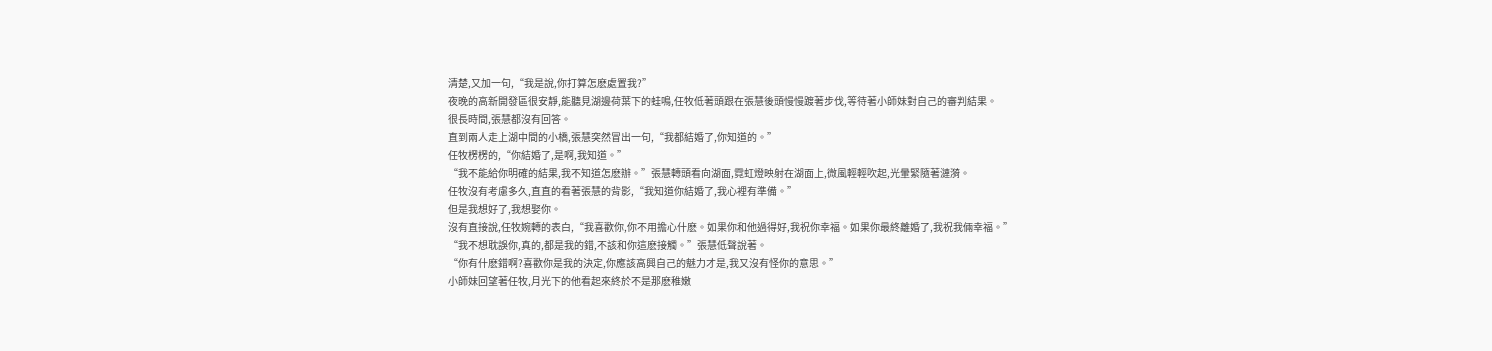清楚,又加一句,“我是說,你打算怎麽處置我?”
夜晚的高新開發區很安靜,能聽見湖邊荷葉下的蛙鳴,任牧低著頭跟在張慧後頭慢慢踱著步伐,等待著小師妹對自己的審判結果。
很長時間,張慧都沒有回答。
直到兩人走上湖中間的小橋,張慧突然冒出一句,“我都結婚了,你知道的。”
任牧楞楞的,“你結婚了,是啊,我知道。”
“我不能給你明確的結果,我不知道怎麽辦。”張慧轉頭看向湖面,霓虹燈映射在湖面上,微風輕輕吹起,光暈緊隨著漣漪。
任牧沒有考慮多久,直直的看著張慧的背影,“我知道你結婚了,我心裡有準備。”
但是我想好了,我想娶你。
沒有直接說,任牧婉轉的表白,“我喜歡你,你不用擔心什麽。如果你和他過得好,我祝你幸福。如果你最終離婚了,我祝我倆幸福。”
“我不想耽誤你,真的,都是我的錯,不該和你這麽接觸。”張慧低聲說著。
“你有什麽錯啊?喜歡你是我的決定,你應該高興自己的魅力才是,我又沒有怪你的意思。”
小師妹回望著任牧,月光下的他看起來終於不是那麽稚嫩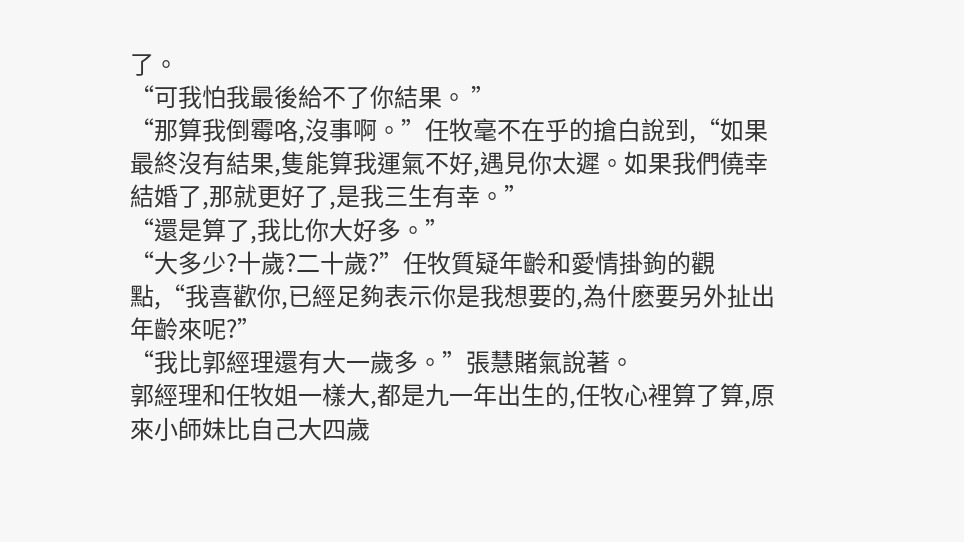了。
“可我怕我最後給不了你結果。 ”
“那算我倒霉咯,沒事啊。”任牧毫不在乎的搶白說到,“如果最終沒有結果,隻能算我運氣不好,遇見你太遲。如果我們僥幸結婚了,那就更好了,是我三生有幸。”
“還是算了,我比你大好多。”
“大多少?十歲?二十歲?”任牧質疑年齡和愛情掛鉤的觀點,“我喜歡你,已經足夠表示你是我想要的,為什麽要另外扯出年齡來呢?”
“我比郭經理還有大一歲多。”張慧賭氣說著。
郭經理和任牧姐一樣大,都是九一年出生的,任牧心裡算了算,原來小師妹比自己大四歲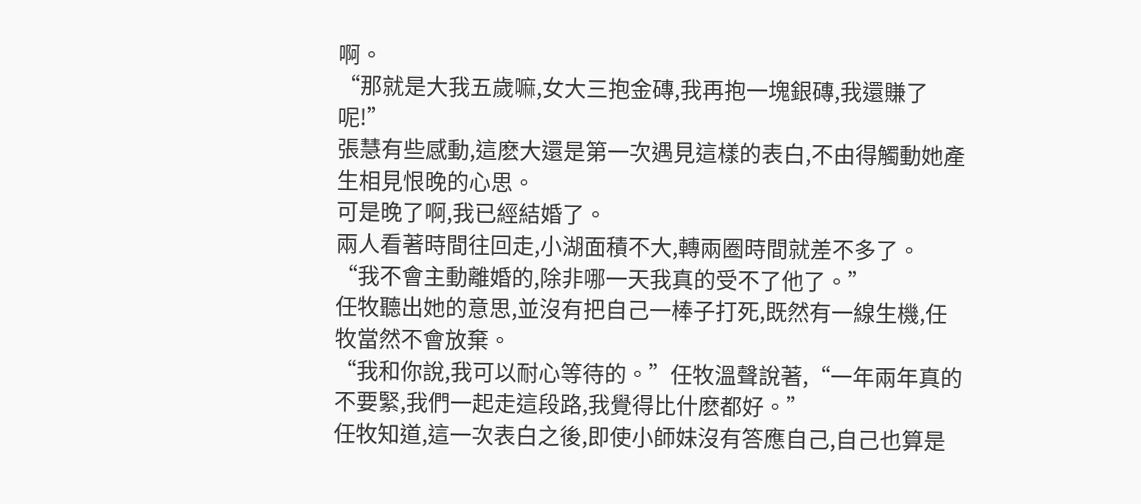啊。
“那就是大我五歲嘛,女大三抱金磚,我再抱一塊銀磚,我還賺了呢!”
張慧有些感動,這麽大還是第一次遇見這樣的表白,不由得觸動她產生相見恨晚的心思。
可是晚了啊,我已經結婚了。
兩人看著時間往回走,小湖面積不大,轉兩圈時間就差不多了。
“我不會主動離婚的,除非哪一天我真的受不了他了。”
任牧聽出她的意思,並沒有把自己一棒子打死,既然有一線生機,任牧當然不會放棄。
“我和你說,我可以耐心等待的。”任牧溫聲說著,“一年兩年真的不要緊,我們一起走這段路,我覺得比什麽都好。”
任牧知道,這一次表白之後,即使小師妹沒有答應自己,自己也算是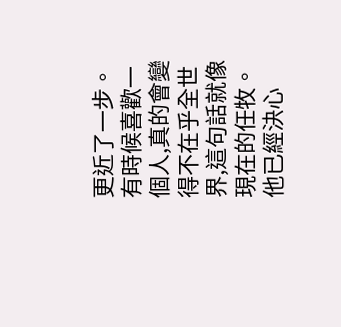更近了一步。
有時候喜歡一個人,真的會變得不在乎全世界,這句話就像現在的任牧。
他已經決心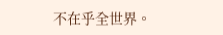不在乎全世界。